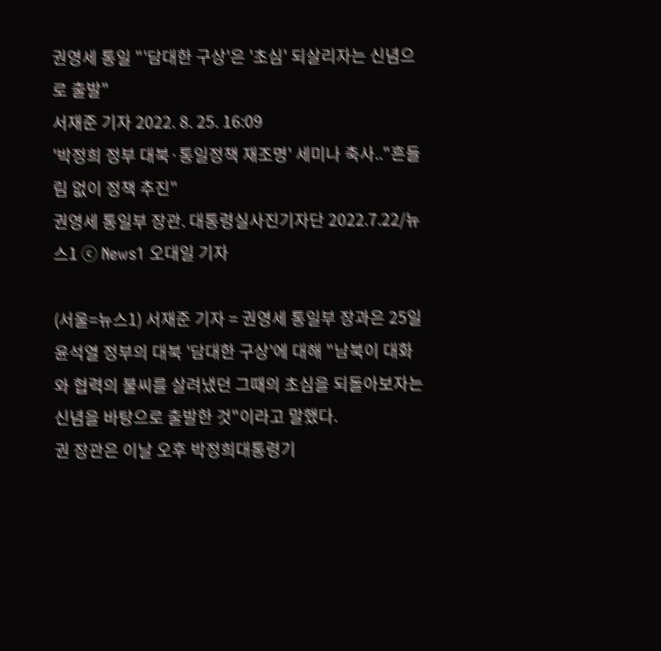권영세 통일 "'담대한 구상'은 '초심' 되살리자는 신념으로 출발"
서재준 기자 2022. 8. 25. 16:09
'박정희 정부 대북·통일정책 재조명' 세미나 축사.."흔들림 없이 정책 추진"
권영세 통일부 장관. 대통령실사진기자단 2022.7.22/뉴스1 ⓒ News1 오대일 기자

(서울=뉴스1) 서재준 기자 = 권영세 통일부 장과은 25일 윤석열 정부의 대북 '담대한 구상'에 대해 "남북이 대화와 협력의 불씨를 살려냈던 그때의 초심을 되돌아보자는 신념을 바탕으로 출발한 것"이라고 말했다.
권 장관은 이날 오후 박정희대통령기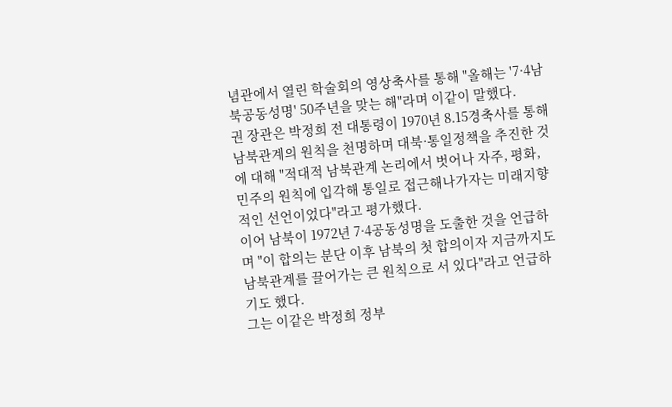념관에서 열린 학술회의 영상축사를 통해 "올해는 '7·4남북공동성명' 50주년을 맞는 해"라며 이같이 말했다.
권 장관은 박정희 전 대통령이 1970년 8.15경축사를 통해 남북관계의 원칙을 천명하며 대북·통일정책을 추진한 것에 대해 "적대적 남북관계 논리에서 벗어나 자주, 평화, 민주의 원칙에 입각해 통일로 접근해나가자는 미래지향적인 선언이었다"라고 평가했다.
이어 남북이 1972년 7·4공동성명을 도출한 것을 언급하며 "이 합의는 분단 이후 남북의 첫 합의이자 지금까지도 남북관계를 끌어가는 큰 원칙으로 서 있다"라고 언급하기도 했다.
그는 이같은 박정희 정부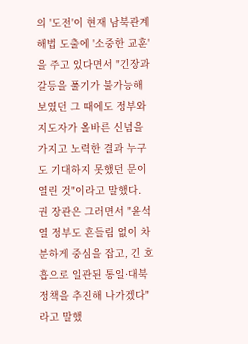의 '도전'이 현재 남북관계 해법 도출에 '소중한 교훈'을 주고 있다면서 "긴장과 갈등을 풀기가 불가능해 보였던 그 때에도 정부와 지도자가 올바른 신념을 가지고 노력한 결과 누구도 기대하지 못했던 문이 열린 것"이라고 말했다.
권 장관은 그러면서 "윤석열 정부도 흔들림 없이 차분하게 중심을 잡고, 긴 호흡으로 일관된 통일·대북정책을 추진해 나가겠다"라고 말했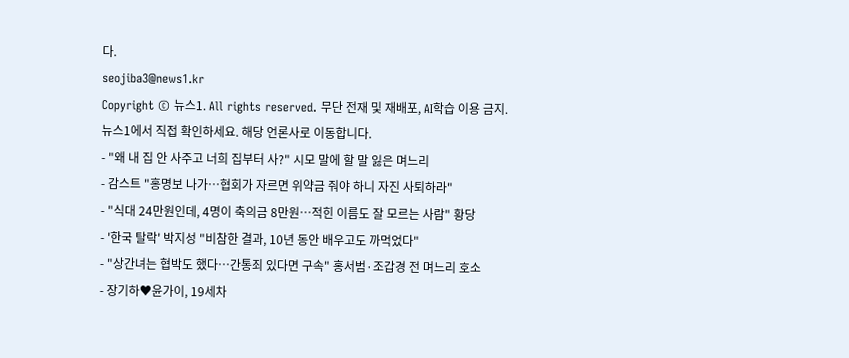다.
seojiba3@news1.kr
Copyright © 뉴스1. All rights reserved. 무단 전재 및 재배포, AI학습 이용 금지.
뉴스1에서 직접 확인하세요. 해당 언론사로 이동합니다.
- "왜 내 집 안 사주고 너희 집부터 사?" 시모 말에 할 말 잃은 며느리
- 감스트 "홍명보 나가…협회가 자르면 위약금 줘야 하니 자진 사퇴하라"
- "식대 24만원인데, 4명이 축의금 8만원…적힌 이름도 잘 모르는 사람" 황당
- '한국 탈락' 박지성 "비참한 결과, 10년 동안 배우고도 까먹었다"
- "상간녀는 협박도 했다…간통죄 있다면 구속" 홍서범·조갑경 전 며느리 호소
- 장기하♥윤가이, 19세차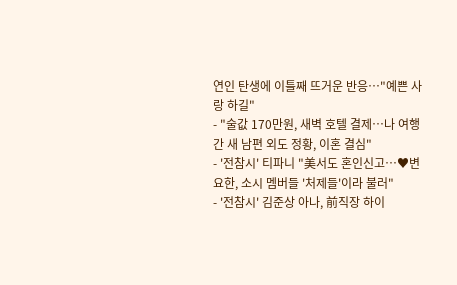연인 탄생에 이틀째 뜨거운 반응…"예쁜 사랑 하길"
- "술값 170만원, 새벽 호텔 결제…나 여행 간 새 남편 외도 정황, 이혼 결심"
- '전참시' 티파니 "美서도 혼인신고…♥변요한, 소시 멤버들 '처제들'이라 불러"
- '전참시' 김준상 아나, 前직장 하이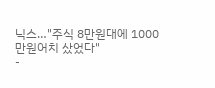닉스…"주식 8만원대에 1000만원어치 샀었다"
-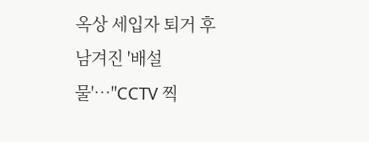옥상 세입자 퇴거 후 남겨진 '배설물'…"CCTV 찍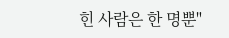힌 사람은 한 명뿐"